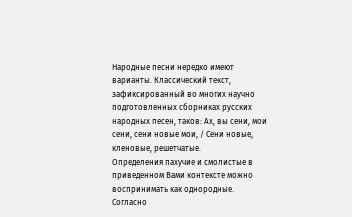Народные песни нередко имеют варианты. Классический текст, зафиксированный во многих научно подготовленных сборниках русских народных песен, таков: Ах, вы сени, мои сени, сени новые мои, / Сени новые, кленовые, решетчатые.
Определения пахучие и смолистые в приведенном Вами контексте можно воспринимать как однородные. Согласно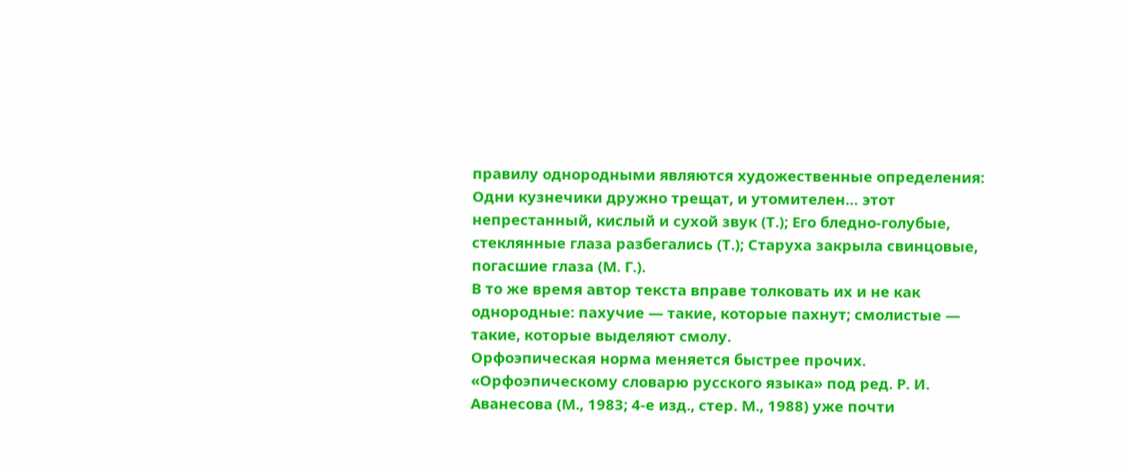правилу однородными являются художественные определения: Одни кузнечики дружно трещат, и утомителен… этот непрестанный, кислый и сухой звук (Т.); Его бледно-голубые, стеклянные глаза разбегались (Т.); Старуха закрыла свинцовые, погасшие глаза (М. Г.).
В то же время автор текста вправе толковать их и не как однородные: пахучие — такие, которые пахнут; смолистые — такие, которые выделяют смолу.
Орфоэпическая норма меняется быстрее прочих. «Орфоэпическому словарю русского языка» под ред. Р. И. Аванесова (М., 1983; 4-е изд., стер. М., 1988) уже почти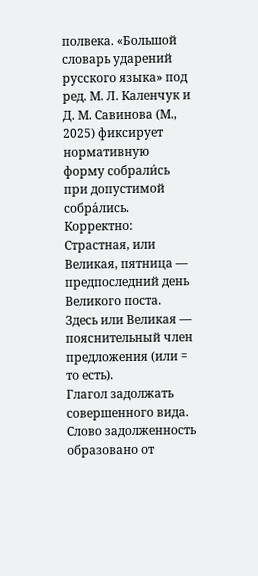полвека. «Большой словарь ударений русского языка» под ред. М. Л. Каленчук и Д. М. Савинова (М., 2025) фиксирует нормативную форму собрали́сь при допустимой собра́лись.
Корректно: Страстная, или Великая, пятница — предпоследний день Великого поста. Здесь или Великая — пояснительный член предложения (или = то есть).
Глагол задолжать совершенного вида. Слово задолженность образовано от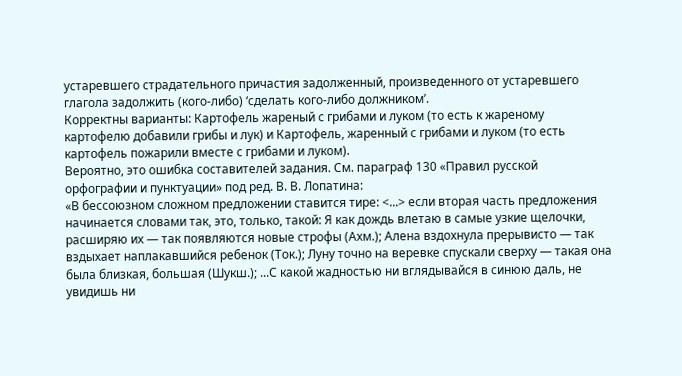устаревшего страдательного причастия задолженный, произведенного от устаревшего глагола задолжить (кого-либо) ‘сделать кого-либо должником’.
Корректны варианты: Картофель жареный с грибами и луком (то есть к жареному картофелю добавили грибы и лук) и Картофель, жаренный с грибами и луком (то есть картофель пожарили вместе с грибами и луком).
Вероятно, это ошибка составителей задания. См. параграф 130 «Правил русской орфографии и пунктуации» под ред. В. В. Лопатина:
«В бессоюзном сложном предложении ставится тире: <...> если вторая часть предложения начинается словами так, это, только, такой: Я как дождь влетаю в самые узкие щелочки, расширяю их — так появляются новые строфы (Ахм.); Алена вздохнула прерывисто — так вздыхает наплакавшийся ребенок (Ток.); Луну точно на веревке спускали сверху — такая она была близкая, большая (Шукш.); ...С какой жадностью ни вглядывайся в синюю даль, не увидишь ни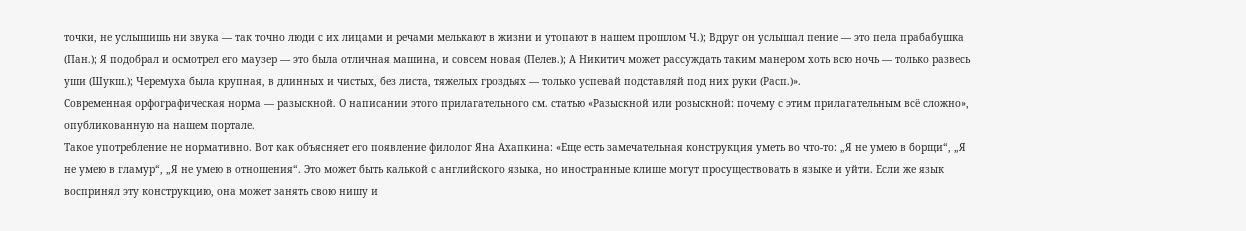точки, не услышишь ни звука — так точно люди с их лицами и речами мелькают в жизни и утопают в нашем прошлом Ч.); Вдруг он услышал пение — это пела прабабушка (Пан.); Я подобрал и осмотрел его маузер — это была отличная машина, и совсем новая (Пелев.); А Никитич может рассуждать таким манером хоть всю ночь — только развесь уши (Шукш.); Черемуха была крупная, в длинных и чистых, без листа, тяжелых гроздьях — только успевай подставляй под них руки (Расп.)».
Современная орфографическая норма — разыскной. О написании этого прилагательного см. статью «Разыскной или розыскной: почему с этим прилагательным всё сложно», опубликованную на нашем портале.
Такое употребление не нормативно. Вот как объясняет его появление филолог Яна Ахапкина: «Еще есть замечательная конструкция уметь во что-то: „Я не умею в борщи“, „Я не умею в гламур“, „Я не умею в отношения“. Это может быть калькой с английского языка, но иностранные клише могут просуществовать в языке и уйти. Если же язык воспринял эту конструкцию, она может занять свою нишу и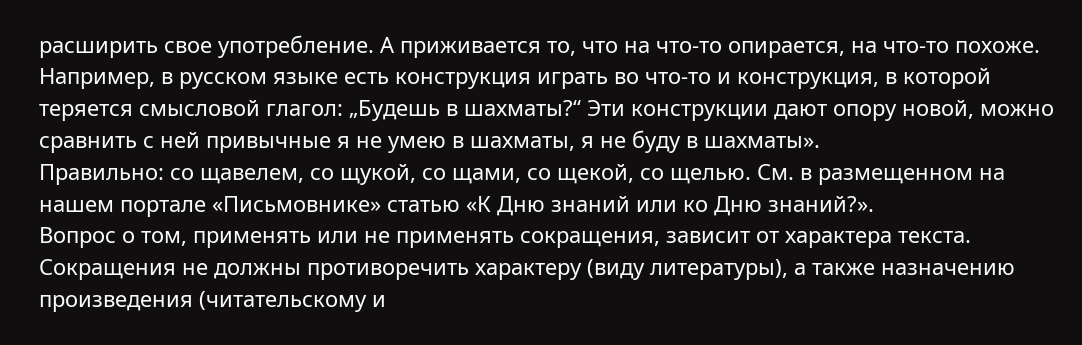расширить свое употребление. А приживается то, что на что-то опирается, на что-то похоже. Например, в русском языке есть конструкция играть во что-то и конструкция, в которой теряется смысловой глагол: „Будешь в шахматы?“ Эти конструкции дают опору новой, можно сравнить с ней привычные я не умею в шахматы, я не буду в шахматы».
Правильно: со щавелем, со щукой, со щами, со щекой, со щелью. См. в размещенном на нашем портале «Письмовнике» статью «К Дню знаний или ко Дню знаний?».
Вопрос о том, применять или не применять сокращения, зависит от характера текста. Сокращения не должны противоречить характеру (виду литературы), а также назначению произведения (читательскому и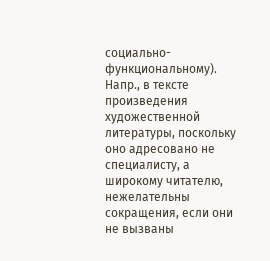социально-функциональному). Напр., в тексте произведения художественной литературы, поскольку оно адресовано не специалисту, а широкому читателю, нежелательны сокращения, если они не вызваны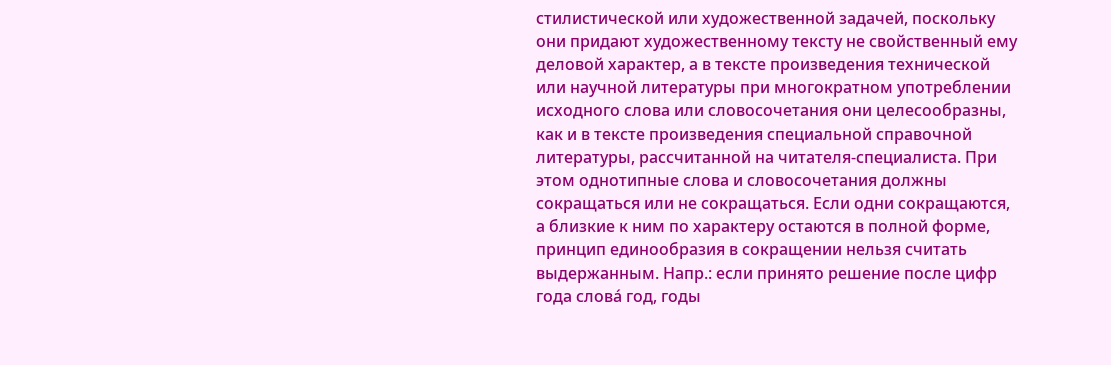стилистической или художественной задачей, поскольку они придают художественному тексту не свойственный ему деловой характер, а в тексте произведения технической или научной литературы при многократном употреблении исходного слова или словосочетания они целесообразны, как и в тексте произведения специальной справочной литературы, рассчитанной на читателя-специалиста. При этом однотипные слова и словосочетания должны сокращаться или не сокращаться. Если одни сокращаются, а близкие к ним по характеру остаются в полной форме, принцип единообразия в сокращении нельзя считать выдержанным. Напр.: если принято решение после цифр года словá год, годы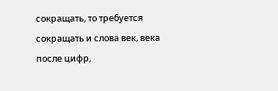сокращать, то требуется сокращать и слова век, века после цифр,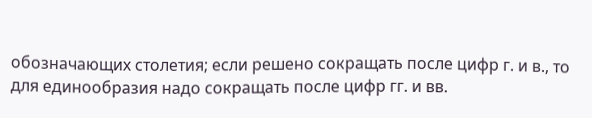обозначающих столетия; если решено сокращать после цифр г. и в., то для единообразия надо сокращать после цифр гг. и вв.